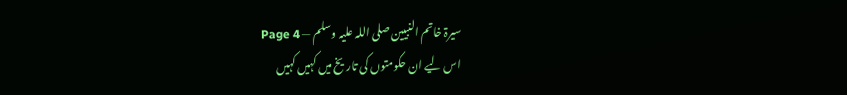سیرۃ خاتم النبیین صلی اللہ علیہ وسلم — Page 4
اس لیے ان حکومتوں کی تاریخ میں کہیں کہیں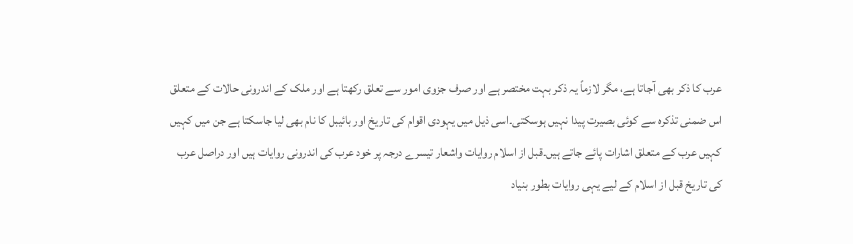عرب کا ذکر بھی آجاتا ہے، مگر لازماً یہ ذکر بہت مختصر ہے اور صرف جزوی امور سے تعلق رکھتا ہے اور ملک کے اندرونی حالات کے متعلق اس ضمنی تذکرہ سے کوئی بصیرت پیدا نہیں ہوسکتی۔اسی ذیل میں یہودی اقوام کی تاریخ اور بائیبل کا نام بھی لیا جاسکتا ہے جن میں کہیں کہیں عرب کے متعلق اشارات پائے جاتے ہیں۔قبل از اسلام روایات واشعار تیسرے درجہ پر خود عرب کی اندرونی روایات ہیں اور دراصل عرب کی تاریخ قبل از اسلام کے لیے یہی روایات بطور بنیاد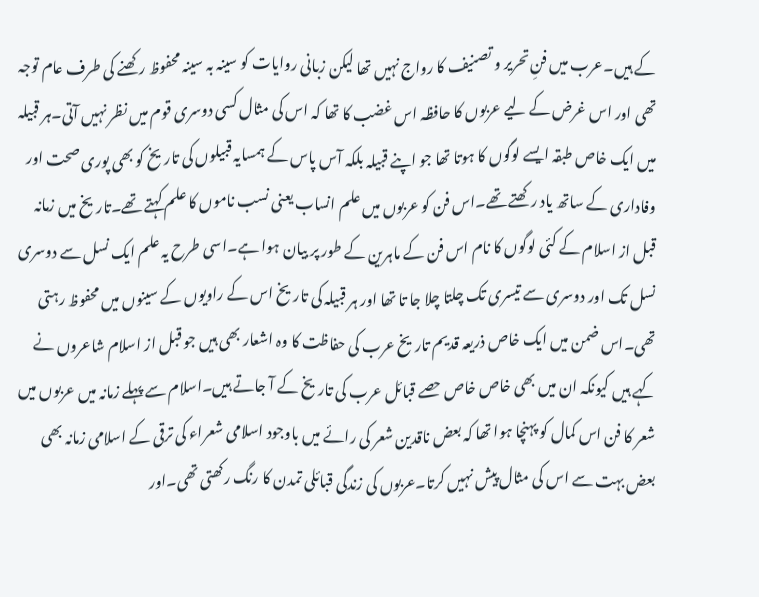کے ہیں۔عرب میں فنِ تحریر و تصنیف کا رواج نہیں تھا لیکن زبانی روایات کو سینہ بہ سینہ محفوظ رکھنے کی طرف عام توجہ تھی اور اس غرض کے لیے عربوں کا حافظہ اس غضب کا تھا کہ اس کی مثال کسی دوسری قوم میں نظر نہیں آتی۔ہر قبیلہ میں ایک خاص طبقہ ایسے لوگوں کا ہوتا تھا جو اپنے قبیلہ بلکہ آس پاس کے ہمسایہ قبیلوں کی تاریخ کو بھی پوری صحت اور وفاداری کے ساتھ یاد رکھتے تھے۔اس فن کو عربوں میں علم انساب یعنی نسب ناموں کا علم کہتے تھے۔تاریخ میں زمانہ قبل از اسلام کے کئی لوگوں کا نام اس فن کے ماہرین کے طور پر بیان ہوا ہے۔اسی طرح یہ علم ایک نسل سے دوسری نسل تک اور دوسری سے تیسری تک چلتا چلا جا تا تھا اور ہر قبیلہ کی تاریخ اس کے راویوں کے سینوں میں محفوظ رہتی تھی۔اس ضمن میں ایک خاص ذریعہ قدیم تاریخ عرب کی حفاظت کا وہ اشعار بھی ہیں جو قبل از اسلام شاعروں نے کہے ہیں کیونکہ ان میں بھی خاص خاص حصے قبائل عرب کی تاریخ کے آ جاتے ہیں۔اسلام سے پہلے زمانہ میں عربوں میں شعر کا فن اس کمال کو پہنچا ہوا تھا کہ بعض ناقدین شعر کی رائے میں باوجود اسلامی شعراء کی ترقی کے اسلامی زمانہ بھی بعض بہت سے اس کی مثال پیش نہیں کرتا۔عربوں کی زندگی قبائلی تمدن کا رنگ رکھتی تھی۔اور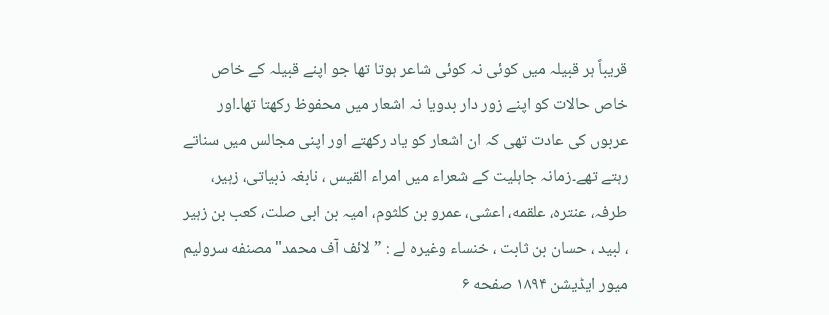قریباً ہر قبیلہ میں کوئی نہ کوئی شاعر ہوتا تھا جو اپنے قبیلہ کے خاص خاص حالات کو اپنے زور دار بدویا نہ اشعار میں محفوظ رکھتا تھا۔اور عربوں کی عادت تھی کہ ان اشعار کو یاد رکھتے اور اپنی مجالس میں سناتے رہتے تھے۔زمانہ جاہلیت کے شعراء میں امراء القیس ، نابغہ ذبیاتی، زہیر، طرفہ، عنتره، علقمه، اعشی، عمرو بن كلثوم، امیہ بن ابی صلت، کعب بن زہیر ، لبید ، حسان بن ثابت ، خنساء وغیرہ لے : ”لائف آف محمد" مصنفه سرولیم میور ایڈیشن ۱۸۹۴ صفحه ۶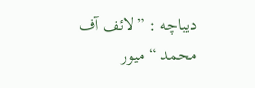دیباچه : ”لائف آف محمد “ میور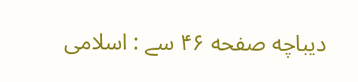دیباچه صفحه ۴۶ سے : اسلامی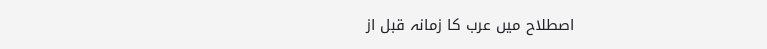اصطلاح میں عرب کا زمانہ قبل از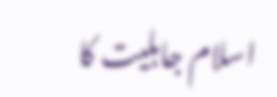اسلام جاہلیت کا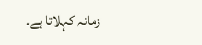زمانہ کہلاتا ہے۔